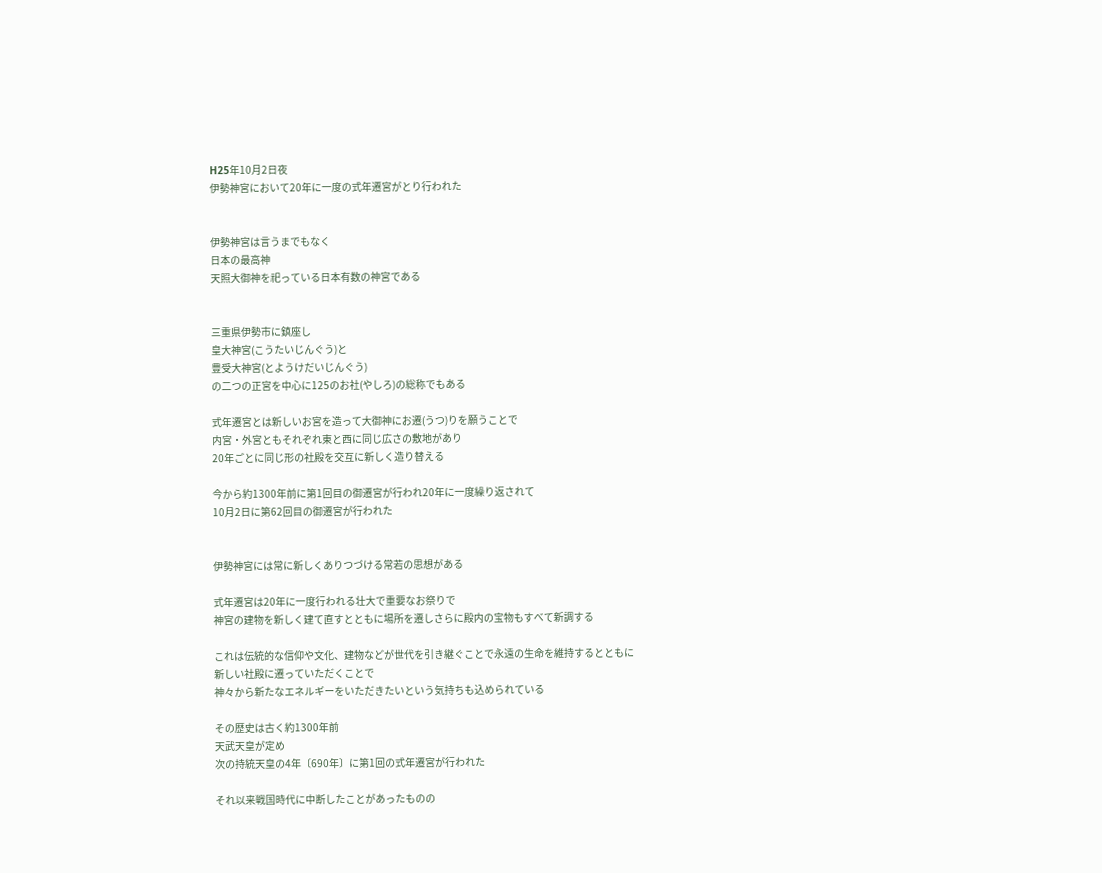H25年10月2日夜
伊勢神宮において20年に一度の式年遷宮がとり行われた


伊勢神宮は言うまでもなく
日本の最高神
天照大御神を祀っている日本有数の神宮である


三重県伊勢市に鎮座し
皇大神宮(こうたいじんぐう)と
豊受大神宮(とようけだいじんぐう)
の二つの正宮を中心に125のお社(やしろ)の総称でもある

式年遷宮とは新しいお宮を造って大御神にお遷(うつ)りを願うことで
内宮・外宮ともそれぞれ東と西に同じ広さの敷地があり
20年ごとに同じ形の社殿を交互に新しく造り替える

今から約1300年前に第1回目の御遷宮が行われ20年に一度繰り返されて
10月2日に第62回目の御遷宮が行われた


伊勢神宮には常に新しくありつづける常若の思想がある

式年遷宮は20年に一度行われる壮大で重要なお祭りで
神宮の建物を新しく建て直すとともに場所を遷しさらに殿内の宝物もすべて新調する

これは伝統的な信仰や文化、建物などが世代を引き継ぐことで永遠の生命を維持するとともに
新しい社殿に遷っていただくことで
神々から新たなエネルギーをいただきたいという気持ちも込められている

その歴史は古く約1300年前
天武天皇が定め
次の持統天皇の4年〔690年〕に第1回の式年遷宮が行われた

それ以来戦国時代に中断したことがあったものの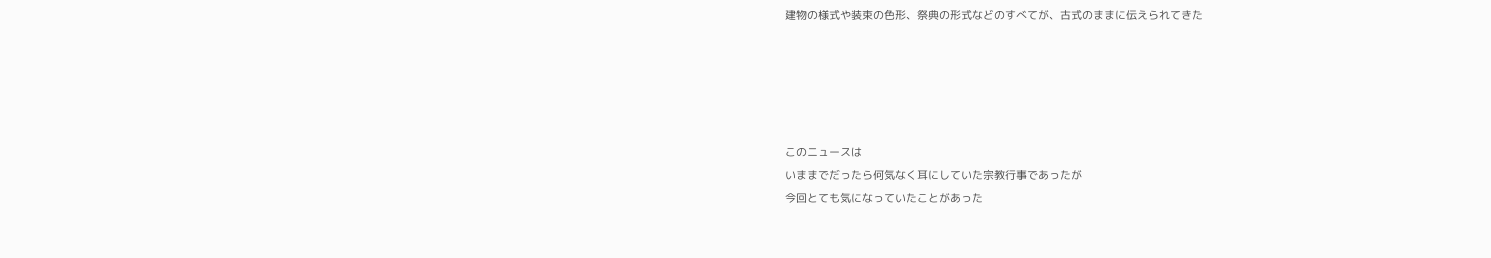建物の様式や装束の色形、祭典の形式などのすべてが、古式のままに伝えられてきた





このニュースは
いままでだったら何気なく耳にしていた宗教行事であったが
今回とても気になっていたことがあった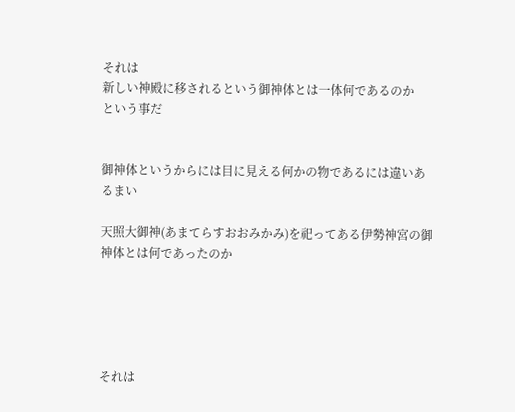それは
新しい神殿に移されるという御神体とは一体何であるのか
という事だ


御神体というからには目に見える何かの物であるには違いあるまい

天照大御神(あまてらすおおみかみ)を祀ってある伊勢神宮の御神体とは何であったのか





それは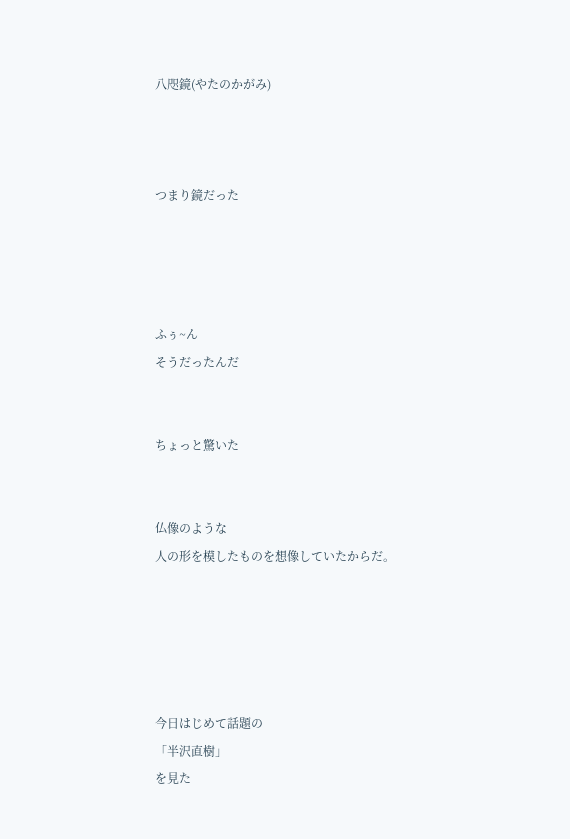八咫鏡(やたのかがみ)



つまり鏡だった




ふぅ~ん
そうだったんだ


ちょっと驚いた


仏像のような
人の形を模したものを想像していたからだ。





今日はじめて話題の
「半沢直樹」
を見た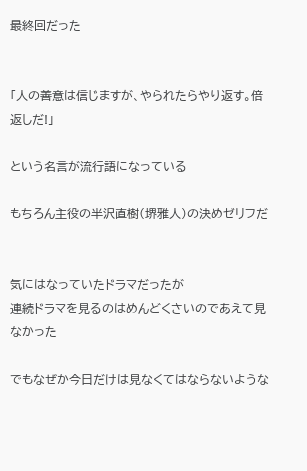最終回だった


「人の善意は信じますが、やられたらやり返す。倍返しだ!」

という名言が流行語になっている

もちろん主役の半沢直樹(堺雅人)の決めゼリフだ


気にはなっていたドラマだったが
連続ドラマを見るのはめんどくさいのであえて見なかった

でもなぜか今日だけは見なくてはならないような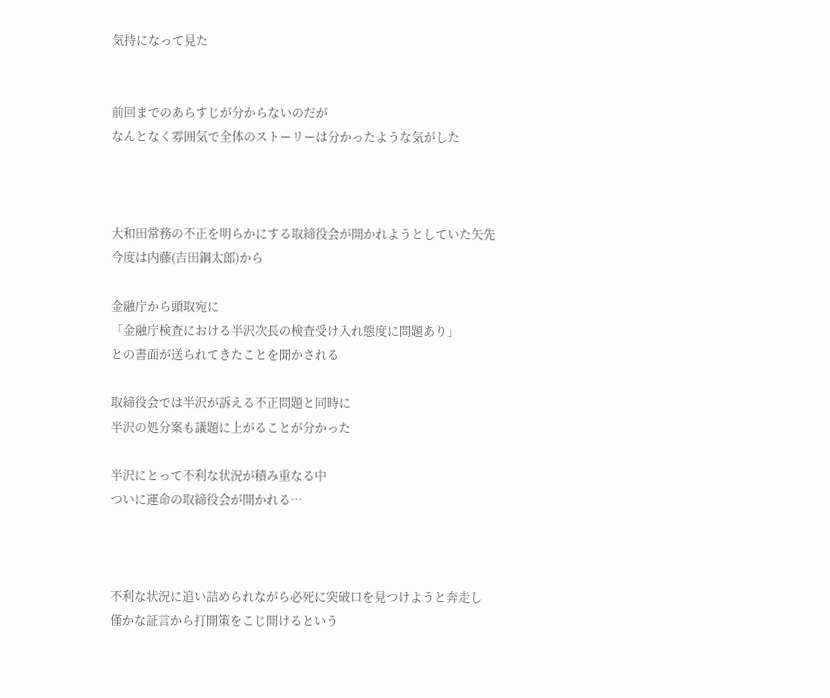気持になって見た


前回までのあらすじが分からないのだが
なんとなく雰囲気で全体のストーリーは分かったような気がした



大和田常務の不正を明らかにする取締役会が開かれようとしていた矢先
今度は内藤(吉田鋼太郎)から

金融庁から頭取宛に
「金融庁検査における半沢次長の検査受け入れ態度に問題あり」
との書面が送られてきたことを聞かされる

取締役会では半沢が訴える不正問題と同時に
半沢の処分案も議題に上がることが分かった

半沢にとって不利な状況が積み重なる中
ついに運命の取締役会が開かれる…



不利な状況に追い詰められながら必死に突破口を見つけようと奔走し
僅かな証言から打開策をこじ開けるという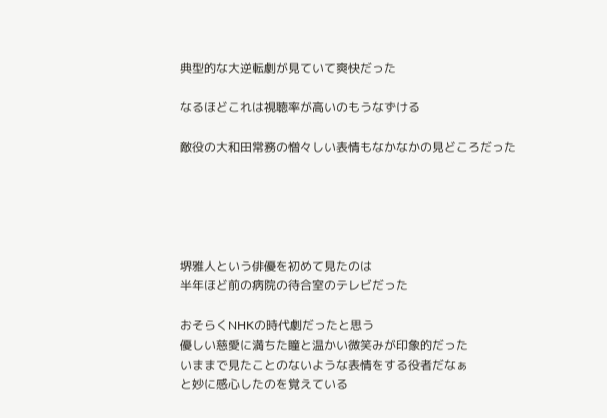典型的な大逆転劇が見ていて爽快だった

なるほどこれは視聴率が高いのもうなずける

敵役の大和田常務の憎々しい表情もなかなかの見どころだった





堺雅人という俳優を初めて見たのは
半年ほど前の病院の待合室のテレビだった

おそらくNHKの時代劇だったと思う
優しい慈愛に満ちた瞳と温かい微笑みが印象的だった
いままで見たことのないような表情をする役者だなぁ
と妙に感心したのを覚えている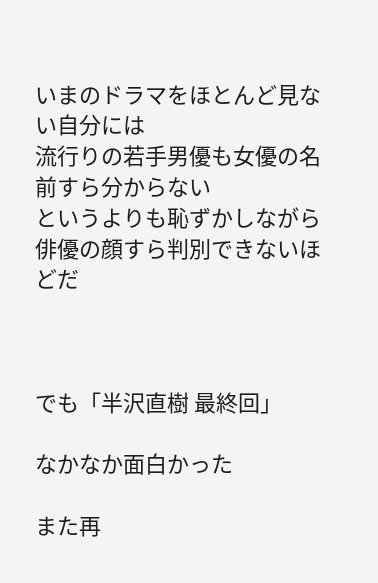いまのドラマをほとんど見ない自分には
流行りの若手男優も女優の名前すら分からない
というよりも恥ずかしながら俳優の顔すら判別できないほどだ



でも「半沢直樹 最終回」

なかなか面白かった

また再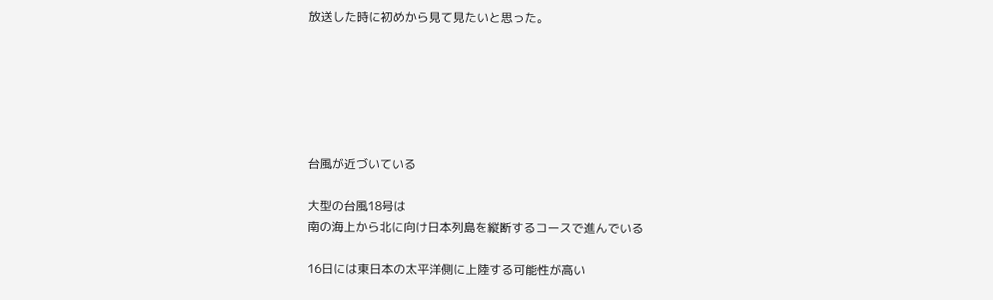放送した時に初めから見て見たいと思った。






台風が近づいている

大型の台風18号は
南の海上から北に向け日本列島を縦断するコースで進んでいる

16日には東日本の太平洋側に上陸する可能性が高い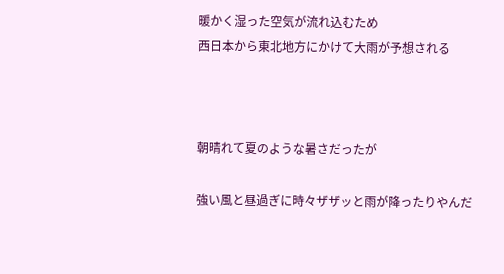暖かく湿った空気が流れ込むため
西日本から東北地方にかけて大雨が予想される



朝晴れて夏のような暑さだったが

強い風と昼過ぎに時々ザザッと雨が降ったりやんだ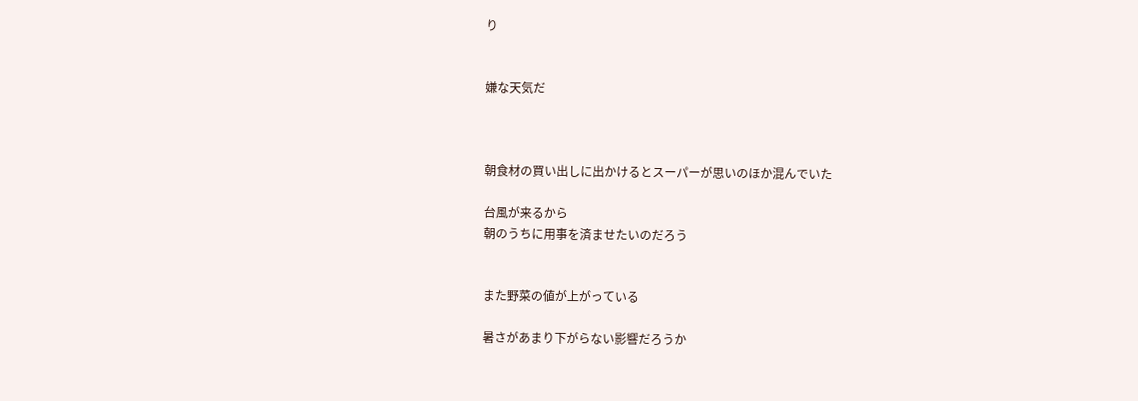り


嫌な天気だ



朝食材の買い出しに出かけるとスーパーが思いのほか混んでいた

台風が来るから
朝のうちに用事を済ませたいのだろう


また野菜の値が上がっている

暑さがあまり下がらない影響だろうか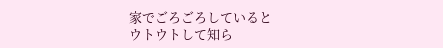家でごろごろしていると
ウトウトして知ら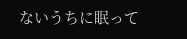ないうちに眠って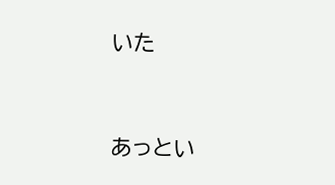いた


あっとい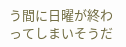う間に日曜が終わってしまいそうだ